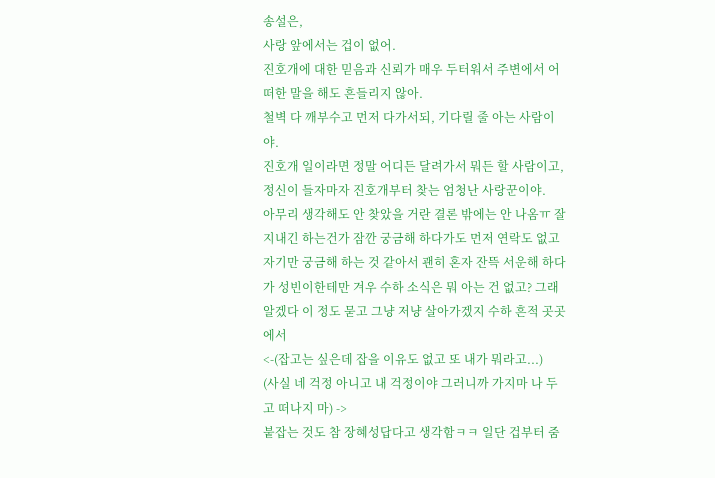송설은,
사랑 앞에서는 겁이 없어.
진호개에 대한 믿음과 신뢰가 매우 두터워서 주변에서 어떠한 말을 해도 흔들리지 않아.
철벽 다 깨부수고 먼저 다가서되, 기다릴 줄 아는 사람이야.
진호개 일이라면 정말 어디든 달려가서 뭐든 할 사람이고,
정신이 들자마자 진호개부터 찾는 엄청난 사랑꾼이야.
아무리 생각해도 안 찾았을 거란 결론 밖에는 안 나옴ㅠ 잘 지내긴 하는건가 잠깐 궁금해 하다가도 먼저 연락도 없고 자기만 궁금해 하는 것 같아서 괜히 혼자 잔뜩 서운해 하다가 성빈이한테만 겨우 수하 소식은 뭐 아는 건 없고? 그래 알겠다 이 정도 묻고 그냥 저냥 살아가겠지 수하 흔적 곳곳에서
<-(잡고는 싶은데 잡을 이유도 없고 또 내가 뭐라고...)
(사실 네 걱정 아니고 내 걱정이야 그러니까 가지마 나 두고 떠나지 마) ->
붙잡는 것도 참 장혜성답다고 생각함ㅋㅋ 일단 겁부터 줌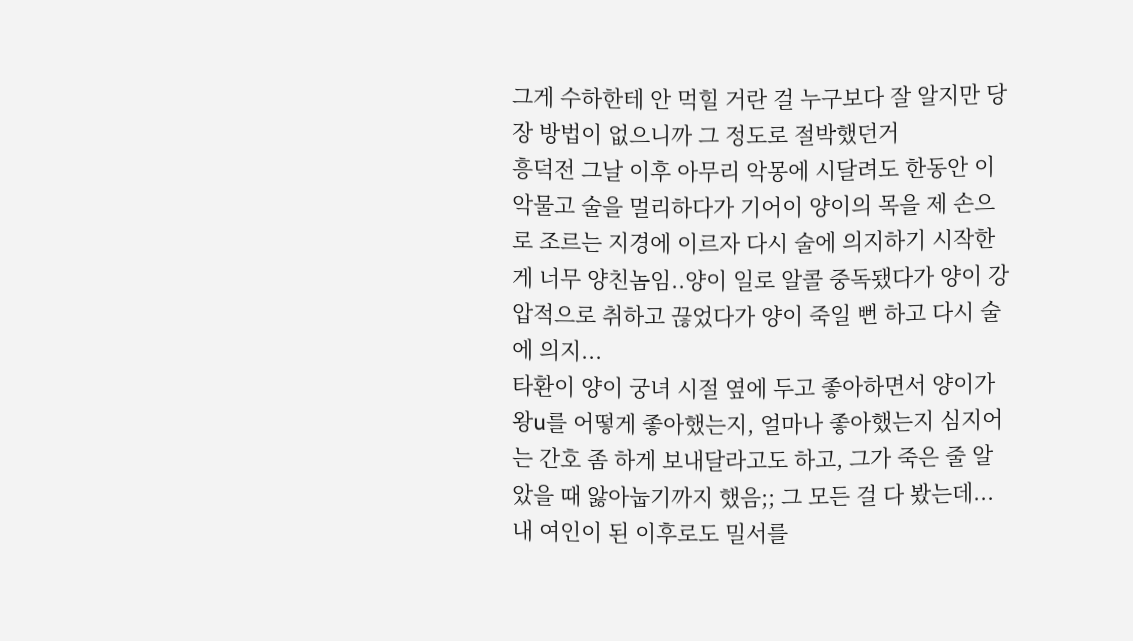그게 수하한테 안 먹힐 거란 걸 누구보다 잘 알지만 당장 방법이 없으니까 그 정도로 절박했던거
흥덕전 그날 이후 아무리 악몽에 시달려도 한동안 이 악물고 술을 멀리하다가 기어이 양이의 목을 제 손으로 조르는 지경에 이르자 다시 술에 의지하기 시작한 게 너무 양친놈임..양이 일로 알콜 중독됐다가 양이 강압적으로 취하고 끊었다가 양이 죽일 뻔 하고 다시 술에 의지...
타환이 양이 궁녀 시절 옆에 두고 좋아하면서 양이가 왕u를 어떻게 좋아했는지, 얼마나 좋아했는지 심지어는 간호 좀 하게 보내달라고도 하고, 그가 죽은 줄 알았을 때 앓아눕기까지 했음;; 그 모든 걸 다 봤는데...내 여인이 된 이후로도 밀서를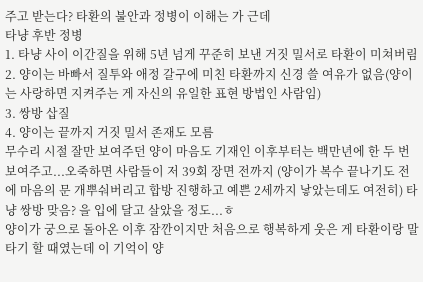주고 받는다? 타환의 불안과 정병이 이해는 가 근데
타냥 후반 정병
1. 타냥 사이 이간질을 위해 5년 넘게 꾸준히 보낸 거짓 밀서로 타환이 미쳐버림
2. 양이는 바빠서 질투와 애정 갈구에 미친 타환까지 신경 쓸 여유가 없음(양이는 사랑하면 지켜주는 게 자신의 유일한 표현 방법인 사람임)
3. 쌍방 삽질
4. 양이는 끝까지 거짓 밀서 존재도 모름
무수리 시절 잘만 보여주던 양이 마음도 기재인 이후부터는 백만년에 한 두 번 보여주고...오죽하면 사람들이 저 39회 장면 전까지 (양이가 복수 끝나기도 전에 마음의 문 개뿌숴버리고 합방 진행하고 예쁜 2세까지 낳았는데도 여전히) 타냥 쌍방 맞음? 을 입에 달고 살았을 정도...ㅎ
양이가 궁으로 돌아온 이후 잠깐이지만 처음으로 행복하게 웃은 게 타환이랑 말 타기 할 때였는데 이 기억이 양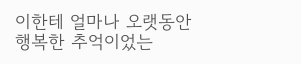이한테 얼마나 오랫동안 행복한 추억이었는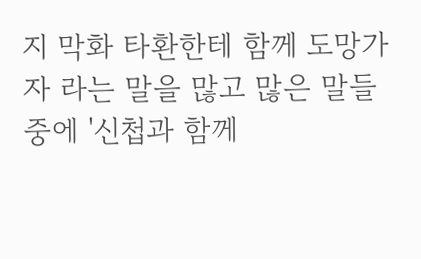지 막화 타환한테 함께 도망가자 라는 말을 많고 많은 말들 중에 '신첩과 함께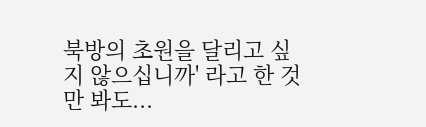북방의 초원을 달리고 싶지 않으십니까' 라고 한 것만 봐도...